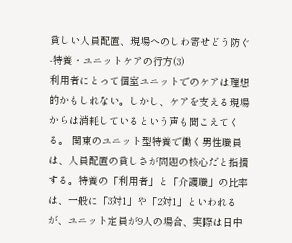貧しい人員配置、現場へのしわ寄せどう防ぐ-特養・ユニットケアの行方(3)
利用者にとって個室ユニットでのケアは理想的かもしれない。しかし、ケアを支える現場からは消耗しているという声も聞こえてくる。 関東のユニット型特養で働く男性職員は、人員配置の貧しさが問題の核心だと指摘する。特養の「利用者」と「介護職」の比率は、一般に「3対1」や「2対1」といわれるが、ユニット定員が9人の場合、実際は日中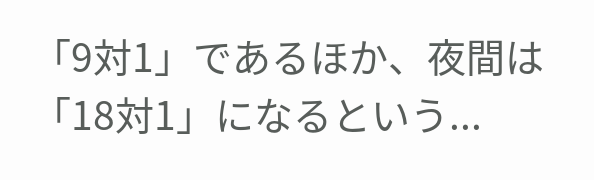「9対1」であるほか、夜間は「18対1」になるという...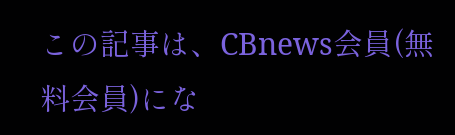この記事は、CBnews会員(無料会員)にな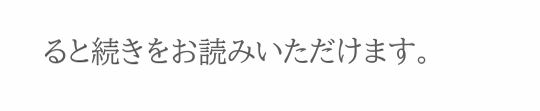ると続きをお読みいただけます。